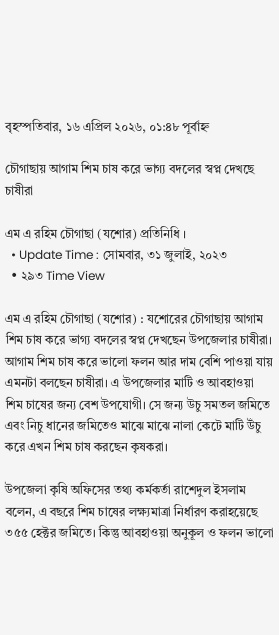বৃহস্পতিবার, ১৬ এপ্রিল ২০২৬, ০১:৪৮ পূর্বাহ্ন

চৌগাছায় আগাম শিম চাষ করে ভাগ্য বদলের স্বপ্ন দেখছে চাষীরা

এম এ রহিম চৌগাছা (যশোর) প্রতিনিধি ।
  • Update Time : সোমবার, ৩১ জুলাই, ২০২৩
  • ২৯৩ Time View

এম এ রহিম চৌগাছা (যশোর) : যশোরের চৌগাছায় আগাম শিম চাষ করে ভাগ্য বদলের স্বপ্ন দেখছেন উপজেলার চাষীরা। আগাম শিম চাষ করে ভালো ফলন আর দাম বেশি পাওয়া যায় এমনটা বলছেন চাষীরা। এ উপজেলার মাটি ও আবহাওয়া শিম চাষের জন্য বেশ উপযোগী। সে জন্য উচু সমতল জমিতে এবং নিচু ধানের জমিতেও মাঝে মাঝে নালা কেটে মাটি উঁচু করে এখন শিম চাষ করছেন কৃষকরা।

উপজেলা কৃষি অফিসের তথ্য কর্মকর্তা রাশেদুল ইসলাম বলেন, এ বছরে শিম চাষের লক্ষ্যমাত্রা নির্ধারণ করাহয়েছে ৩৫৫ হেক্টর জমিতে। কিন্তু আবহাওয়া অনুকূল ও ফলন ভালো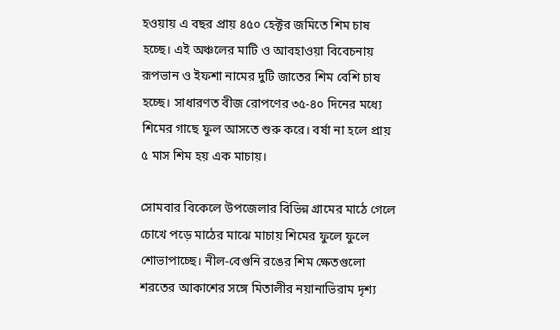হওয়ায় এ বছর প্রায় ৪৫০ হেক্টর জমিতে শিম চাষ হচ্ছে। এই অঞ্চলের মাটি ও আবহাওয়া বিবেচনায় রূপভান ও ইফশা নামের দুটি জাতের শিম বেশি চাষ হচ্ছে। সাধারণত বীজ রোপণের ৩৫-৪০ দিনের মধ্যে শিমের গাছে ফুল আসতে শুরু করে। বর্ষা না হলে প্রায় ৫ মাস শিম হয় এক মাচায়।

সোমবার বিকেলে উপজেলার বিভিন্ন গ্রামের মাঠে গেলে চোখে পড়ে মাঠের মাঝে মাচায় শিমের ফুলে ফুলে শোভাপাচ্ছে। নীল-বেগুনি রঙের শিম ক্ষেতগুলো শরতের আকাশের সঙ্গে মিতালীর নয়ানাভিরাম দৃশ্য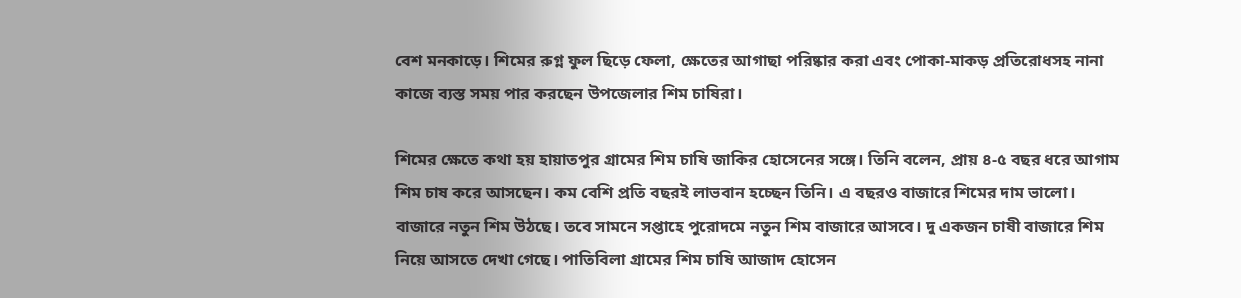বেশ মনকাড়ে। শিমের রুগ্ন ফুল ছিড়ে ফেলা, ক্ষেতের আগাছা পরিষ্কার করা এবং পোকা-মাকড় প্রতিরোধসহ নানা কাজে ব্যস্ত সময় পার করছেন উপজেলার শিম চাষিরা।

শিমের ক্ষেতে কথা হয় হায়াতপুর গ্রামের শিম চাষি জাকির হোসেনের সঙ্গে। তিনি বলেন, প্রায় ৪-৫ বছর ধরে আগাম শিম চাষ করে আসছেন। কম বেশি প্রতি বছরই লাভবান হচ্ছেন তিনি। এ বছরও বাজারে শিমের দাম ভালো। বাজারে নতুন শিম উঠছে। তবে সামনে সপ্তাহে পুরোদমে নতুন শিম বাজারে আসবে। দু একজন চাষী বাজারে শিম নিয়ে আসতে দেখা গেছে। পাতিবিলা গ্রামের শিম চাষি আজাদ হোসেন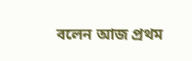বলেন আজ প্রথম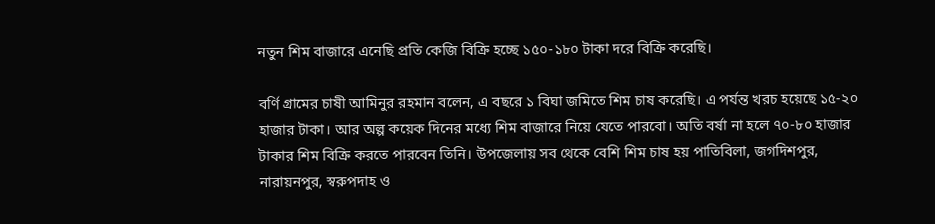নতুন শিম বাজারে এনেছি প্রতি কেজি বিক্রি হচ্ছে ১৫০-১৮০ টাকা দরে বিক্রি করেছি।

বর্ণি গ্রামের চাষী আমিনুর রহমান বলেন, এ বছরে ১ বিঘা জমিতে শিম চাষ করেছি। এ পর্যন্ত খরচ হয়েছে ১৫-২০ হাজার টাকা। আর অল্প কয়েক দিনের মধ্যে শিম বাজারে নিয়ে যেতে পারবো। অতি বর্ষা না হলে ৭০-৮০ হাজার টাকার শিম বিক্রি করতে পারবেন তিনি। উপজেলায় সব থেকে বেশি শিম চাষ হয় পাতিবিলা, জগদিশপুর, নারায়নপুর, স্বরুপদাহ ও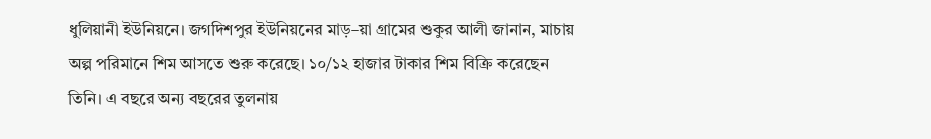ধুলিয়ানী ইউনিয়নে। জগদিশপুর ইউনিয়নের মাড়–য়া গ্রামের শুকুর আলী জানান, মাচায় অল্প পরিমানে শিম আসতে শুরু করেছে। ১০/১২ হাজার টাকার শিম বিক্রি করেছেন তিনি। এ বছরে অন্য বছরের তুলনায়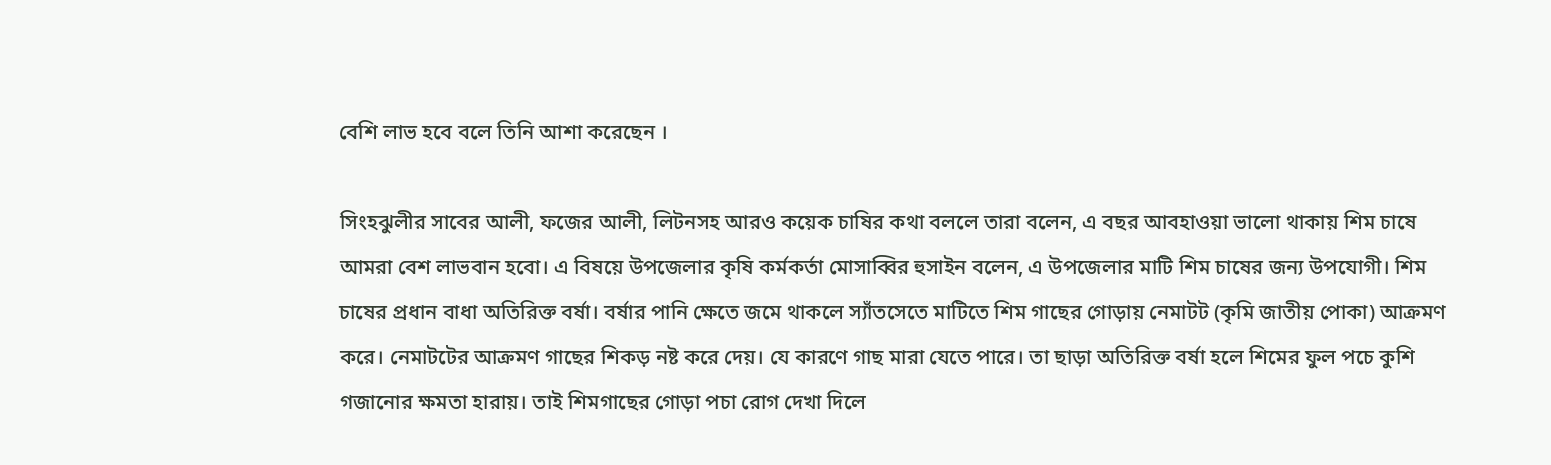বেশি লাভ হবে বলে তিনি আশা করেছেন ।

সিংহঝুলীর সাবের আলী, ফজের আলী, লিটনসহ আরও কয়েক চাষির কথা বললে তারা বলেন, এ বছর আবহাওয়া ভালো থাকায় শিম চাষে আমরা বেশ লাভবান হবো। এ বিষয়ে উপজেলার কৃষি কর্মকর্তা মোসাব্বির হুসাইন বলেন, এ উপজেলার মাটি শিম চাষের জন্য উপযোগী। শিম চাষের প্রধান বাধা অতিরিক্ত বর্ষা। বর্ষার পানি ক্ষেতে জমে থাকলে স্যাঁতসেতে মাটিতে শিম গাছের গোড়ায় নেমাটট (কৃমি জাতীয় পোকা) আক্রমণ করে। নেমাটটের আক্রমণ গাছের শিকড় নষ্ট করে দেয়। যে কারণে গাছ মারা যেতে পারে। তা ছাড়া অতিরিক্ত বর্ষা হলে শিমের ফুল পচে কুশি গজানোর ক্ষমতা হারায়। তাই শিমগাছের গোড়া পচা রোগ দেখা দিলে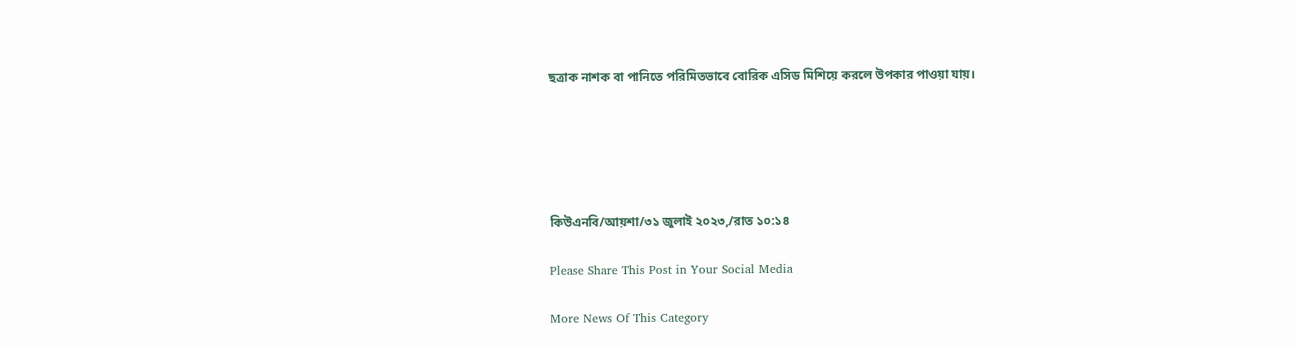ছত্রাক নাশক বা পানিতে পরিমিতভাবে বোরিক এসিড মিশিয়ে করলে উপকার পাওয়া যায়।





কিউএনবি/আয়শা/৩১ জুলাই ২০২৩,/রাত ১০:১৪

Please Share This Post in Your Social Media

More News Of This Category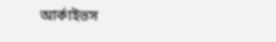আর্কাইভস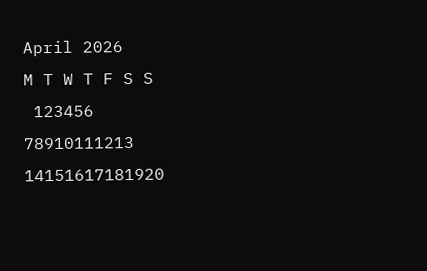April 2026
M T W T F S S
 123456
78910111213
14151617181920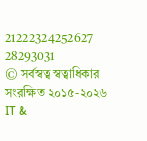21222324252627
28293031
© সর্বস্বত্ব স্বত্বাধিকার সংরক্ষিত ২০১৫-২০২৬
IT &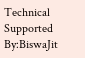Technical Supported By:BiswaJit